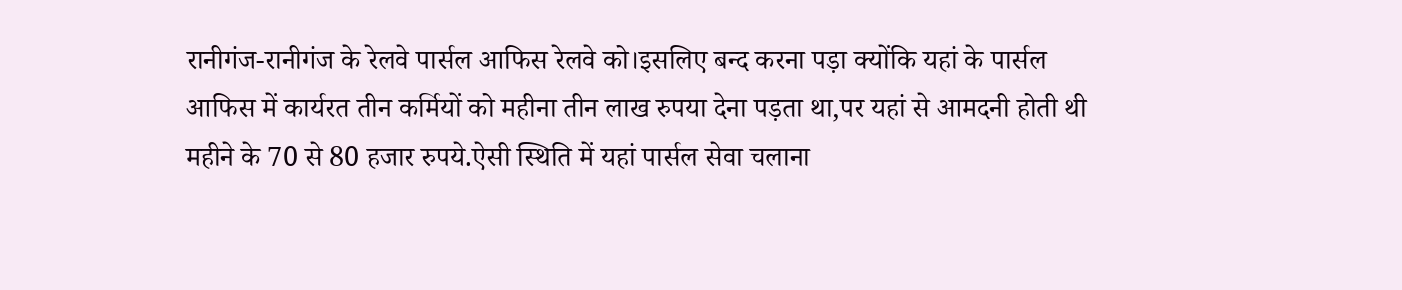रानीगंज-रानीगंज के रेलवे पार्सल आफिस रेलवे को।इसलिए बन्द करना पड़ा क्योंकि यहां के पार्सल आफिस में कार्यरत तीन कर्मियों को महीना तीन लाख रुपया देना पड़ता था,पर यहां से आमदनी होती थी महीने के 70 से 80 हजार रुपये.ऐसी स्थिति में यहां पार्सल सेवा चलाना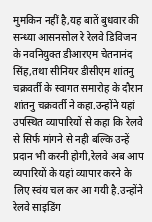मुमकिन नहीं है,यह बातें बुधवार की सन्ध्या आसनसोल रे रेलवे डिविजन के नवनियुक्त डीआरएम चेतनानंद सिंह,तथा सीनियर डीसीएम शांतनु चक्रवर्ती के स्वागत समारोह के दौरान शांतनु चक्रवर्ती ने कहा.उन्होंने यहां उपस्थित व्यापारियों से कहा कि रेलवे से सिर्फ मांगने से नही बल्कि उन्हें प्रदान भी करनी होगी,रेलवे अब आप व्यपारियों के यहां व्यापार करने के लिए स्वंय चल कर आ गयी है.उन्होंने रेलवे साइडिंग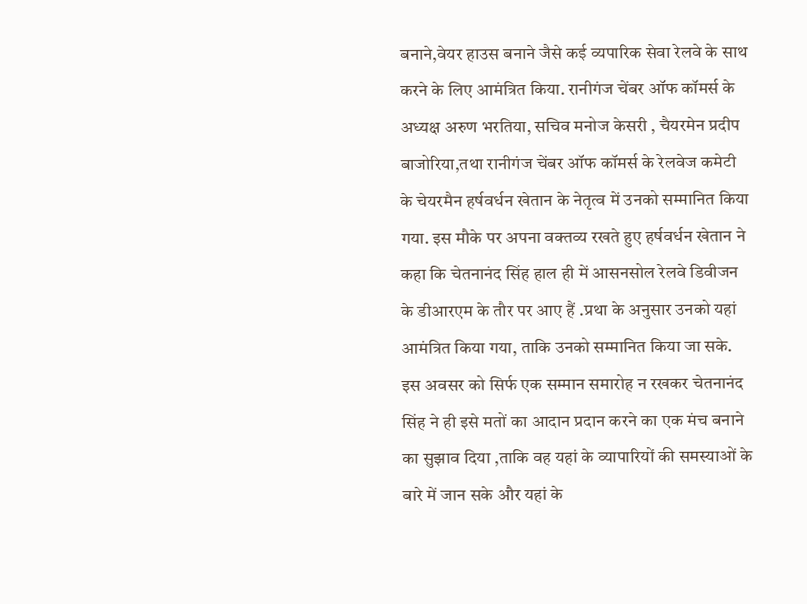बनाने,वेयर हाउस बनाने जैसे कई व्यपारिक सेवा रेलवे के साथ करने के लिए आमंत्रित किया. रानीगंज चेंबर ऑफ कॉमर्स के अध्यक्ष अरुण भरतिया, सचिव मनोज केसरी , चैयरमेन प्रदीप बाजोरिया,तथा रानीगंज चेंबर ऑफ कॉमर्स के रेलवेज कमेटी के चेयरमैन हर्षवर्धन खेतान के नेतृत्व में उनको सम्मानित किया गया. इस मौके पर अपना वक्तव्य रखते हुए हर्षवर्धन खेतान ने कहा कि चेतनानंद सिंह हाल ही में आसनसोल रेलवे डिवीजन के डीआरएम के तौर पर आए हैं .प्रथा के अनुसार उनको यहां आमंत्रित किया गया, ताकि उनको सम्मानित किया जा सके. इस अवसर को सिर्फ एक सम्मान समारोह न रखकर चेतनानंद सिंह ने ही इसे मतों का आदान प्रदान करने का एक मंच बनाने का सुझाव दिया ,ताकि वह यहां के व्यापारियों की समस्याओं के बारे में जान सके और यहां के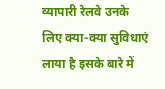व्यापारी रेलवे उनके लिए क्या-क्या सुविधाएं लाया है इसके बारे में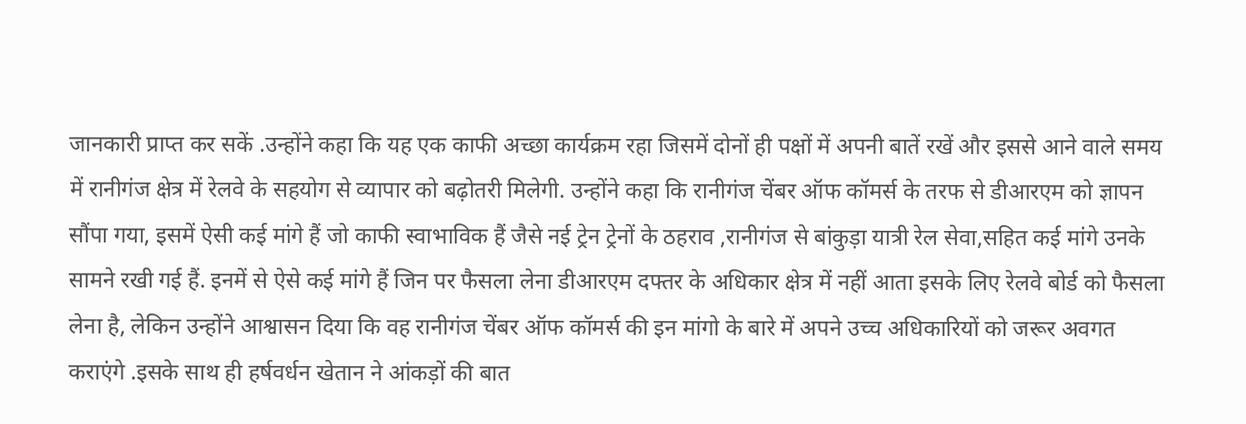जानकारी प्राप्त कर सकें .उन्होंने कहा कि यह एक काफी अच्छा कार्यक्रम रहा जिसमें दोनों ही पक्षों में अपनी बातें रखें और इससे आने वाले समय में रानीगंज क्षेत्र में रेलवे के सहयोग से व्यापार को बढ़ोतरी मिलेगी. उन्होंने कहा कि रानीगंज चेंबर ऑफ कॉमर्स के तरफ से डीआरएम को ज्ञापन सौंपा गया, इसमें ऐसी कई मांगे हैं जो काफी स्वाभाविक हैं जैसे नई ट्रेन ट्रेनों के ठहराव ,रानीगंज से बांकुड़ा यात्री रेल सेवा,सहित कई मांगे उनके सामने रखी गई हैं. इनमें से ऐसे कई मांगे हैं जिन पर फैसला लेना डीआरएम दफ्तर के अधिकार क्षेत्र में नहीं आता इसके लिए रेलवे बोर्ड को फैसला लेना है, लेकिन उन्होंने आश्वासन दिया कि वह रानीगंज चेंबर ऑफ कॉमर्स की इन मांगो के बारे में अपने उच्च अधिकारियों को जरूर अवगत कराएंगे .इसके साथ ही हर्षवर्धन खेतान ने आंकड़ों की बात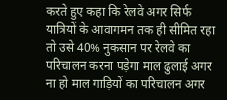करते हुए कहा कि रेलवे अगर सिर्फ यात्रियों के आवागमन तक ही सीमित रहा तो उसे 40% नुकसान पर रेलवे का परिचालन करना पड़ेगा माल ढुलाई अगर ना हो माल गाड़ियों का परिचालन अगर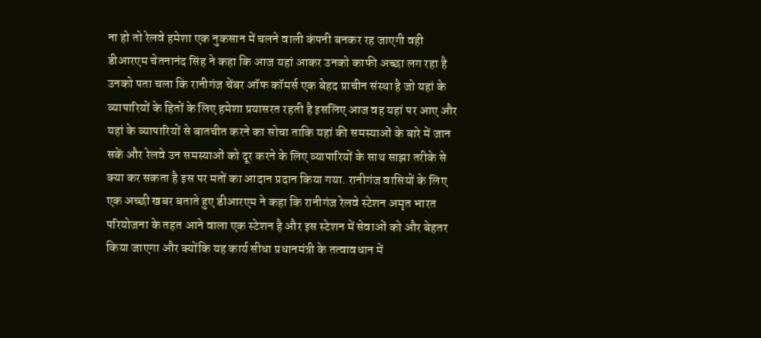ना हो तो रेलवे हमेशा एक नुकसान में चलने वाली कंपनी बनकर रह जाएगी वही डीआरएम चेतनानंद सिंह ने कहा कि आज यहां आकर उनको काफी अच्छा लग रहा है उनको पता चला कि रानीगंज चेंबर ऑफ कॉमर्स एक बेहद प्राचीन संस्था है जो यहां के व्यापारियों के हितों के लिए हमेशा प्रयासरत रहती है इसलिए आज वह यहां पर आए और यहां के व्यापारियों से बातचीत करने का सोचा ताकि यहां की समस्याओं के बारे में जान सकें और रेलवे उन समस्याओं को दूर करने के लिए व्यापारियों के साथ साझा तरीके से क्या कर सकता है इस पर मतों का आदान प्रदान किया गया. रानीगंज वासियों के लिए एक अच्छी खबर बताते हुए डीआरएम ने कहा कि रानीगंज रेलवे स्टेशन अमृत भारत परियोजना के तहत आने वाला एक स्टेशन है और इस स्टेशन में सेवाओं को और बेहतर किया जाएगा और क्योंकि यह कार्य सीधा प्रधानमंत्री के तत्वावधान में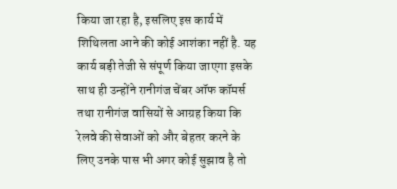किया जा रहा है, इसलिए इस कार्य में शिथिलता आने की कोई आशंका नहीं है. यह कार्य बड़ी तेजी से संपूर्ण किया जाएगा इसके साथ ही उन्होंने रानीगंज चेंबर ऑफ कॉमर्स तथा रानीगंज वासियों से आग्रह किया कि रेलवे की सेवाओं को और बेहतर करने के लिए उनके पास भी अगर कोई सुझाव है तो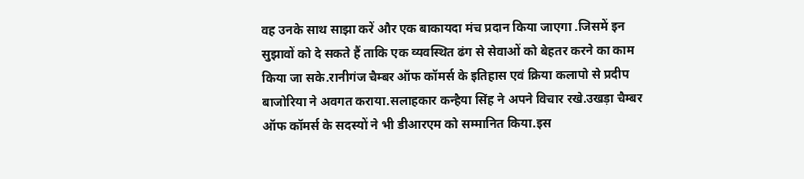वह उनके साथ साझा करें और एक बाकायदा मंच प्रदान किया जाएगा .जिसमें इन सुझावों को दे सकते हैं ताकि एक व्यवस्थित ढंग से सेवाओं को बेहतर करने का काम किया जा सके.रानीगंज चैम्बर ऑफ कॉमर्स के इतिहास एवं क्रिया कलापो से प्रदीप बाजोरिया ने अवगत कराया.सलाहकार कन्हैया सिंह ने अपने विचार रखे.उखड़ा चैम्बर ऑफ कॉमर्स के सदस्यों ने भी डीआरएम को सम्मानित किया.इस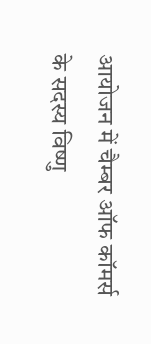आयोजन में चैम्बर ऑफ कॉमर्स के सदस्य विष्णु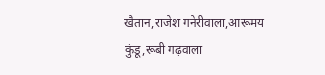खैतान,राजेश गनेरीवाला,आरूमय कुंडू,रूबी गढ़वाला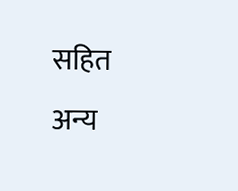सहित अन्य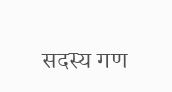सदस्य गण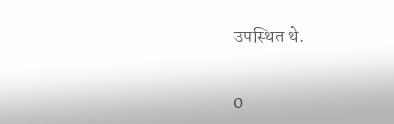उपस्थित थे.


0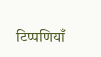टिप्पणियाँ